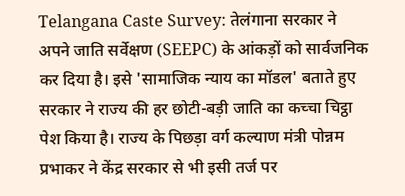Telangana Caste Survey: तेलंगाना सरकार ने अपने जाति सर्वेक्षण (SEEPC) के आंकड़ों को सार्वजनिक कर दिया है। इसे 'सामाजिक न्याय का मॉडल' बताते हुए सरकार ने राज्य की हर छोटी-बड़ी जाति का कच्चा चिट्ठा पेश किया है। राज्य के पिछड़ा वर्ग कल्याण मंत्री पोन्नम प्रभाकर ने केंद्र सरकार से भी इसी तर्ज पर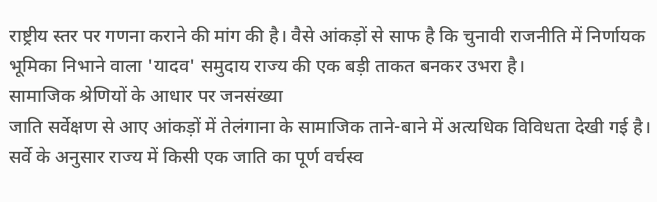राष्ट्रीय स्तर पर गणना कराने की मांग की है। वैसे आंकड़ों से साफ है कि चुनावी राजनीति में निर्णायक भूमिका निभाने वाला 'यादव' समुदाय राज्य की एक बड़ी ताकत बनकर उभरा है।
सामाजिक श्रेणियों के आधार पर जनसंख्या
जाति सर्वेक्षण से आए आंकड़ों में तेलंगाना के सामाजिक ताने-बाने में अत्यधिक विविधता देखी गई है। सर्वे के अनुसार राज्य में किसी एक जाति का पूर्ण वर्चस्व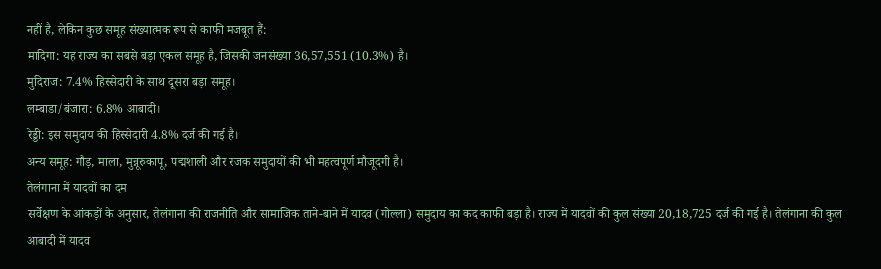नहीं है, लेकिन कुछ समूह संख्यात्मक रूप से काफी मजबूत हैं:
मादिगा: यह राज्य का सबसे बड़ा एकल समूह है, जिसकी जनसंख्या 36,57,551 (10.3%) है।
मुदिराज: 7.4% हिस्सेदारी के साथ दूसरा बड़ा समूह।
लम्बाडा/बंजारा: 6.8% आबादी।
रेड्डी: इस समुदाय की हिस्सेदारी 4.8% दर्ज की गई है।
अन्य समूह: गौड़, माला, मुन्नूरुकापू, पद्मशाली और रजक समुदायों की भी महत्वपूर्ण मौजूदगी है।
तेलंगाना में यादवों का दम
सर्वेक्षण के आंकड़ों के अनुसार, तेलंगाना की राजनीति और सामाजिक ताने-बाने में यादव (गोल्ला) समुदाय का कद काफी बड़ा है। राज्य में यादवों की कुल संख्या 20,18,725 दर्ज की गई है। तेलंगाना की कुल आबादी में यादव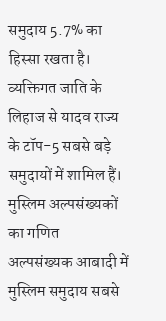समुदाय 5.7% का हिस्सा रखता है। व्यक्तिगत जाति के लिहाज से यादव राज्य के टॉप-5 सबसे बड़े समुदायों में शामिल हैं।
मुस्लिम अल्पसंख्यकों का गणित
अल्पसंख्यक आबादी में मुस्लिम समुदाय सबसे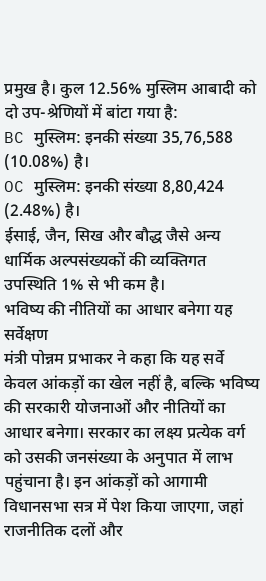प्रमुख है। कुल 12.56% मुस्लिम आबादी को दो उप-श्रेणियों में बांटा गया है:
BC मुस्लिम: इनकी संख्या 35,76,588 (10.08%) है।
OC मुस्लिम: इनकी संख्या 8,80,424 (2.48%) है।
ईसाई, जैन, सिख और बौद्ध जैसे अन्य धार्मिक अल्पसंख्यकों की व्यक्तिगत उपस्थिति 1% से भी कम है।
भविष्य की नीतियों का आधार बनेगा यह सर्वेक्षण
मंत्री पोन्नम प्रभाकर ने कहा कि यह सर्वे केवल आंकड़ों का खेल नहीं है, बल्कि भविष्य की सरकारी योजनाओं और नीतियों का आधार बनेगा। सरकार का लक्ष्य प्रत्येक वर्ग को उसकी जनसंख्या के अनुपात में लाभ पहुंचाना है। इन आंकड़ों को आगामी विधानसभा सत्र में पेश किया जाएगा, जहां राजनीतिक दलों और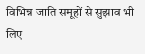विभिन्न जाति समूहों से सुझाव भी लिए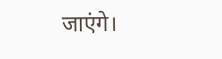जाएंगे।